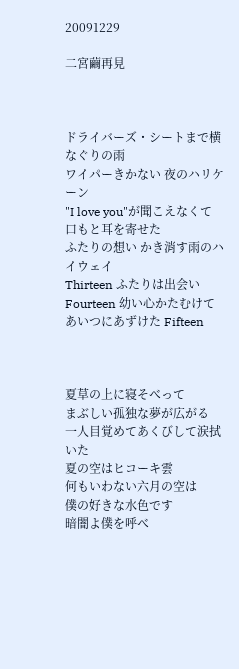20091229

二宮繭再見



ドライバーズ・シートまで横なぐりの雨
ワイパーきかない 夜のハリケーン
"I love you"が聞こえなくて
口もと耳を寄せた
ふたりの想い かき消す雨のハイウェイ
Thirteen ふたりは出会い
Fourteen 幼い心かたむけて
あいつにあずけた Fifteen



夏草の上に寝そべって
まぶしい孤独な夢が広がる
一人目覚めてあくびして涙拭いた
夏の空はヒコーキ雲
何もいわない六月の空は
僕の好きな水色です
暗闇よ僕を呼べ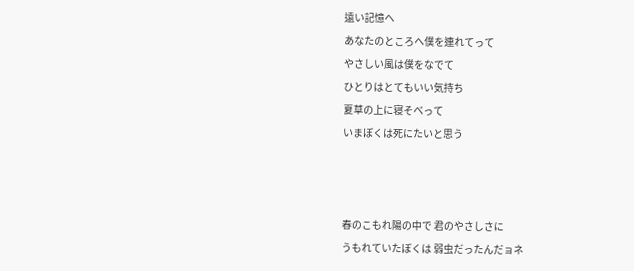遠い記憶へ
あなたのところへ僕を連れてって
やさしい風は僕をなでて
ひとりはとてもいい気持ち
夏草の上に寝そべって
いまぼくは死にたいと思う



春のこもれ陽の中で 君のやさしさに
うもれていたぼくは 弱虫だったんだョネ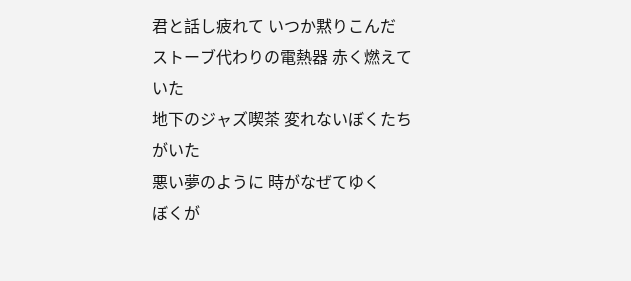君と話し疲れて いつか黙りこんだ
ストーブ代わりの電熱器 赤く燃えていた
地下のジャズ喫茶 変れないぼくたちがいた
悪い夢のように 時がなぜてゆく
ぼくが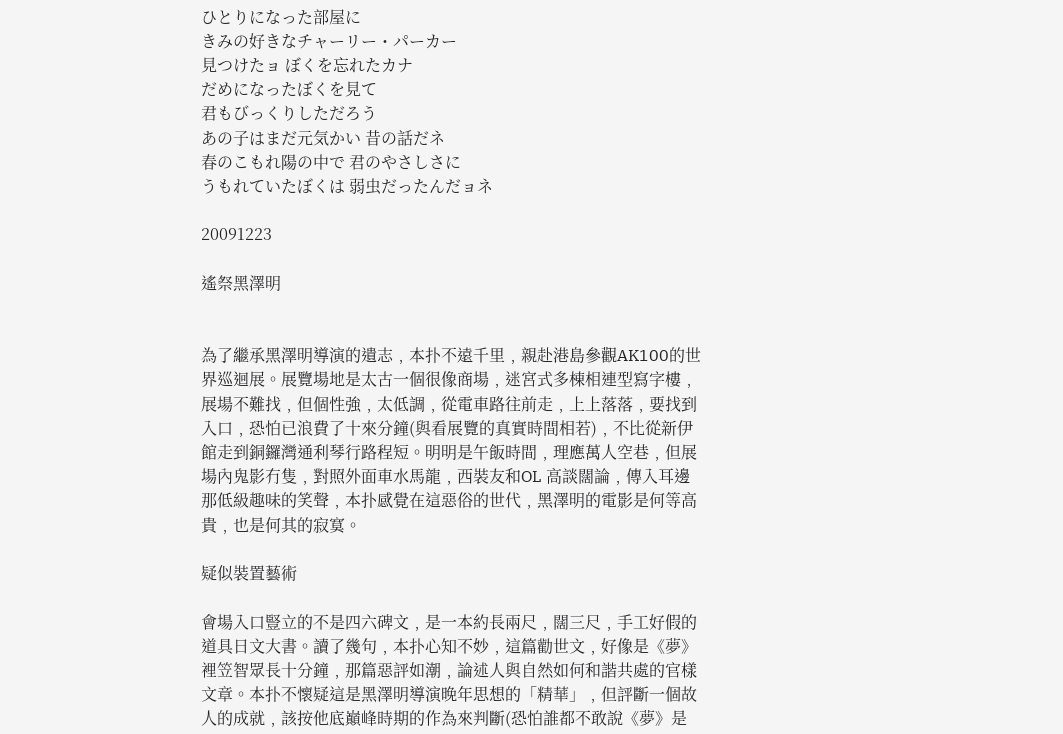ひとりになった部屋に
きみの好きなチャーリー・パーカー
見つけたョ ぼくを忘れたカナ
だめになったぼくを見て
君もびっくりしただろう
あの子はまだ元気かい 昔の話だネ
春のこもれ陽の中で 君のやさしさに
うもれていたぼくは 弱虫だったんだョネ

20091223

遙祭黑澤明


為了繼承黑澤明導演的遺志﹐本扑不遠千里﹐親赴港島參觀AK100的世界巡迴展。展覽場地是太古一個很像商場﹐迷宮式多棟相連型寫字樓﹐展場不難找﹐但個性強﹐太低調﹐從電車路往前走﹐上上落落﹐要找到入口﹐恐怕已浪費了十來分鐘(與看展覽的真實時間相若)﹐不比從新伊館走到銅鑼灣通利琴行路程短。明明是午飯時間﹐理應萬人空巷﹐但展場內鬼影冇隻﹐對照外面車水馬龍﹐西裝友和OL 高談闊論﹐傳入耳邊那低級趣味的笑聲﹐本扑感覺在這惡俗的世代﹐黑澤明的電影是何等高貴﹐也是何其的寂寞。

疑似裝置藝術

會場入口豎立的不是四六碑文﹐是一本約長兩尺﹐闊三尺﹐手工好假的道具日文大書。讀了幾句﹐本扑心知不妙﹐這篇勸世文﹐好像是《夢》裡笠智眾長十分鐘﹐那篇惡評如潮﹐論述人與自然如何和諧共處的官樣文章。本扑不懷疑這是黑澤明導演晚年思想的「精華」﹐但評斷一個故人的成就﹐該按他底巔峰時期的作為來判斷(恐怕誰都不敢說《夢》是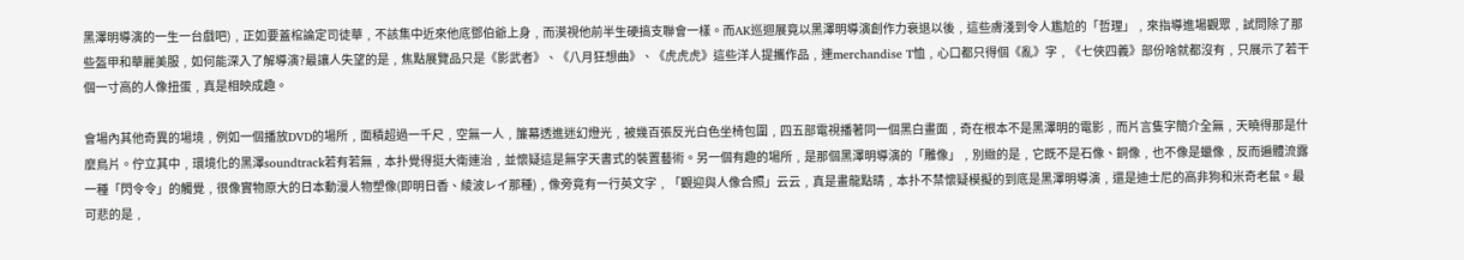黑澤明導演的一生一台戲吧)﹐正如要蓋棺論定司徒華﹐不該集中近來他底鄧伯爺上身﹐而漠視他前半生硬搞支聯會一樣。而AK巡迴展竟以黑澤明導演創作力衰退以後﹐這些膚淺到令人尷尬的「哲理」﹐來指導進場觀眾﹐試問除了那些盔甲和華麗美服﹐如何能深入了解導演?最讓人失望的是﹐焦點展覽品只是《影武者》、《八月狂想曲》、《虎虎虎》這些洋人提攜作品﹐連merchandise T恤﹐心口都只得個《亂》字﹐《七俠四義》部份啥就都沒有﹐只展示了若干個一寸高的人像扭蛋﹐真是相映成趣。

會場內其他奇異的場境﹐例如一個播放DVD的場所﹐面積超過一千尺﹐空無一人﹐簾幕透進迷幻燈光﹐被幾百張反光白色坐椅包圍﹐四五部電視播著同一個黑白畫面﹐奇在根本不是黑澤明的電影﹐而片言隻字簡介全無﹐天曉得那是什麼鳥片。佇立其中﹐環境化的黑澤soundtrack若有若無﹐本扑覺得挺大衛連治﹐並懷疑這是無字天書式的裝置藝術。另一個有趣的場所﹐是那個黑澤明導演的「雕像」﹐別緻的是﹐它既不是石像、銅像﹐也不像是蠟像﹐反而遍體流露一種「閃令令」的觸覺﹐很像實物原大的日本動漫人物塑像(即明日香、綾波レイ那種)﹐像旁竟有一行英文字﹐「觀迎與人像合照」云云﹐真是畫龍點晴﹐本扑不禁懷疑模擬的到底是黑澤明導演﹐還是迪士尼的高非狗和米奇老鼠。最可悲的是﹐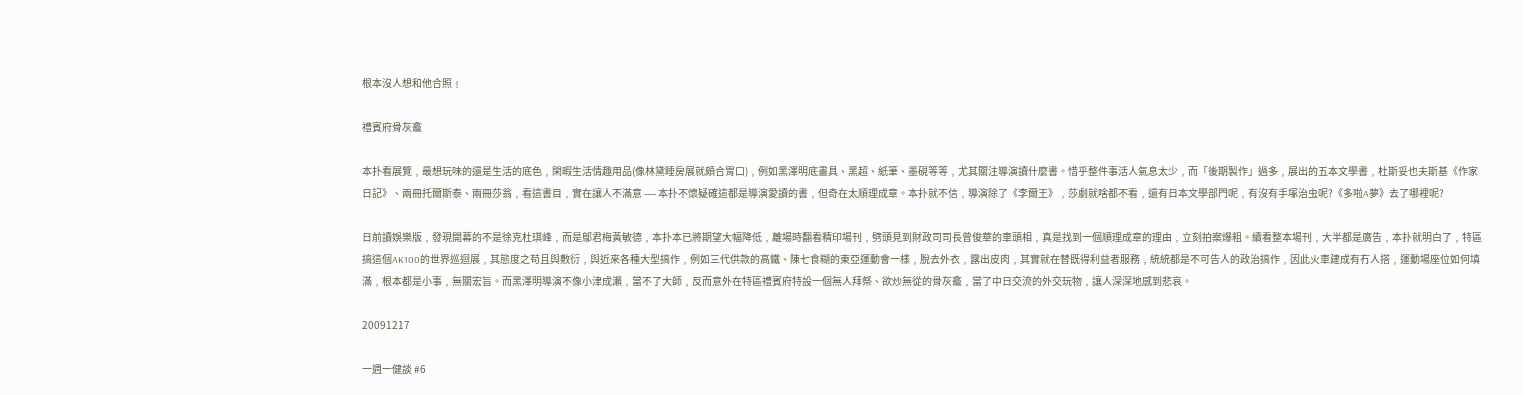根本沒人想和他合照﹗

禮賓府骨灰龕

本扑看展覽﹐最想玩味的還是生活的底色﹐閑暇生活情趣用品(像林黛睡房展就頗合胃口)﹐例如黑澤明底畫具、黑超、紙筆、墨硯等等﹐尤其關注導演讀什麼書。惜乎整件事活人氣息太少﹐而「後期製作」過多﹐展出的五本文學書﹐杜斯妥也夫斯基《作家日記》、兩冊托爾斯泰、兩冊莎翁﹐看這書目﹐實在讓人不滿意 ---- 本扑不懷疑確這都是導演愛讀的書﹐但奇在太順理成章。本扑就不信﹐導演除了《李爾王》﹐莎劇就啥都不看﹐還有日本文學部門呢﹐有沒有手塚治虫呢?《多啦A夢》去了哪裡呢?

日前讀娛樂版﹐發現開幕的不是徐克杜琪峰﹐而是鄔君梅黃敏德﹐本扑本已將期望大幅降低﹐離場時翻看精印場刊﹐劈頭見到財政司司長曾俊華的車頭相﹐真是找到一個順理成章的理由﹐立刻拍案爆粗。續看整本場刊﹐大半都是廣告﹐本扑就明白了﹐特區搞這個AK100的世界巡迴展﹐其態度之苟且與敷衍﹐與近來各種大型搞作﹐例如三代供款的高鐵、陳七食糊的東亞運動會一樣﹐脫去外衣﹐露出皮肉﹐其實就在替既得利益者服務﹐統統都是不可告人的政治搞作﹐因此火車建成有冇人搭﹐運動場座位如何填滿﹐根本都是小事﹐無關宏旨。而黑澤明導演不像小津成瀨﹐當不了大師﹐反而意外在特區禮賓府特設一個無人拜祭、欲炒無從的骨灰龕﹐當了中日交流的外交玩物﹐讓人深深地感到悲哀。

20091217

一週一健談 #6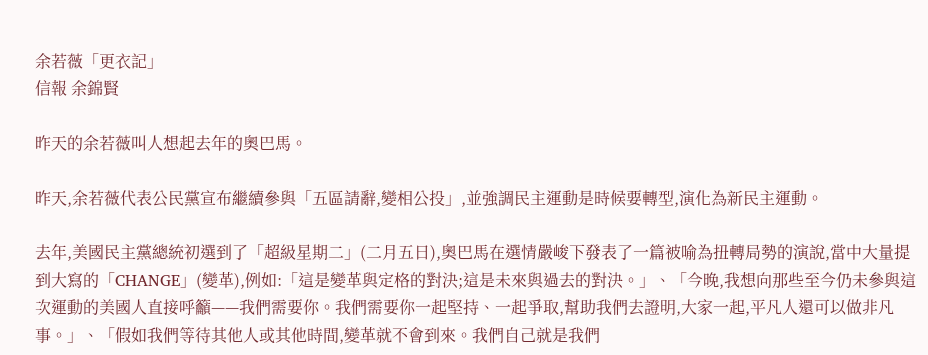余若薇「更衣記」
信報 余錦賢

昨天的余若薇叫人想起去年的奧巴馬。

昨天,余若薇代表公民黨宣布繼續參與「五區請辭,變相公投」,並強調民主運動是時候要轉型,演化為新民主運動。

去年,美國民主黨總統初選到了「超級星期二」(二月五日),奧巴馬在選情嚴峻下發表了一篇被喻為扭轉局勢的演說,當中大量提到大寫的「CHANGE」(變革),例如:「這是變革與定格的對決;這是未來與過去的對決。」、「今晚,我想向那些至今仍未參與這次運動的美國人直接呼籲——我們需要你。我們需要你一起堅持、一起爭取,幫助我們去證明,大家一起,平凡人還可以做非凡事。」、「假如我們等待其他人或其他時間,變革就不會到來。我們自己就是我們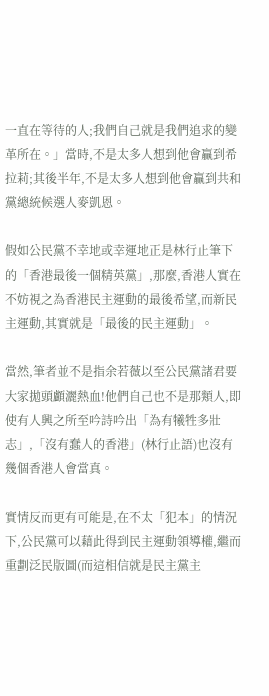一直在等待的人;我們自己就是我們追求的變革所在。」當時,不是太多人想到他會贏到希拉莉;其後半年,不是太多人想到他會贏到共和黨總統候選人麥凱恩。

假如公民黨不幸地或幸運地正是林行止筆下的「香港最後一個精英黨」,那麼,香港人實在不妨視之為香港民主運動的最後希望,而新民主運動,其實就是「最後的民主運動」。

當然,筆者並不是指余若薇以至公民黨諸君要大家拋頭顱灑熱血!他們自己也不是那類人,即使有人興之所至吟詩吟出「為有犧牲多壯志」,「沒有蠢人的香港」(林行止語)也沒有幾個香港人會當真。

實情反而更有可能是,在不太「犯本」的情況下,公民黨可以藉此得到民主運動領導權,繼而重劃泛民版圖(而這相信就是民主黨主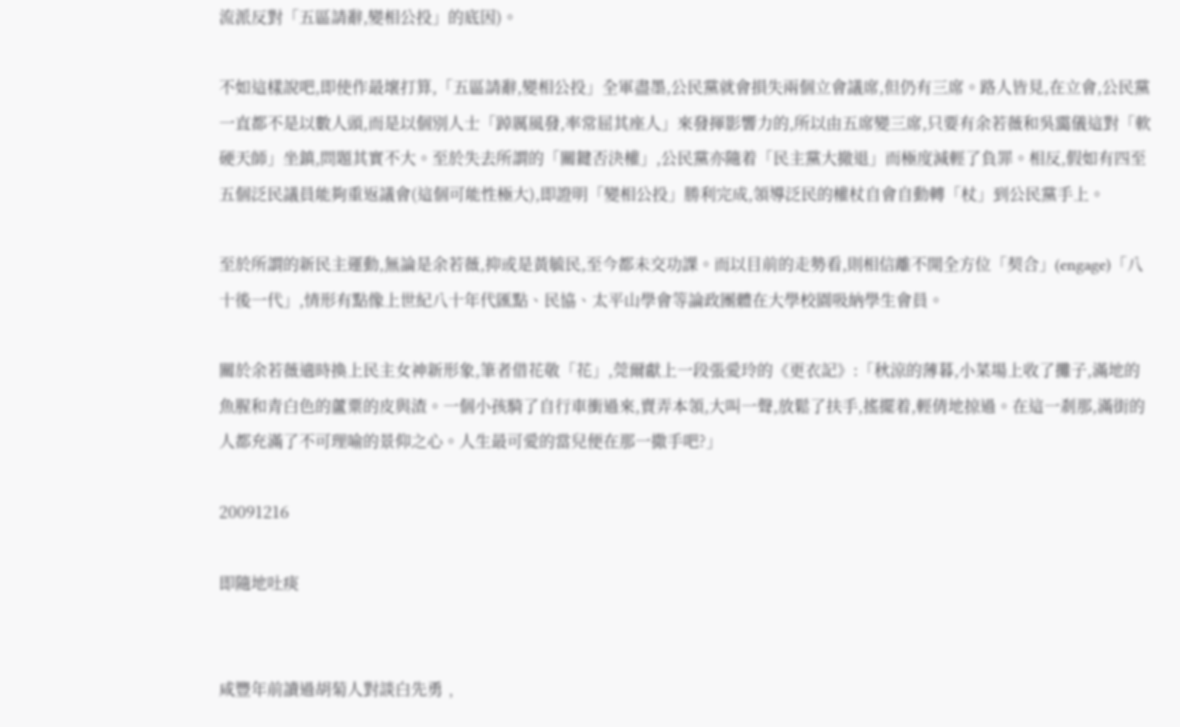流派反對「五區請辭,變相公投」的底因)。

不如這樣說吧,即使作最壞打算,「五區請辭,變相公投」全軍盡墨,公民黨就會損失兩個立會議席,但仍有三席。路人皆見,在立會,公民黨一直都不是以數人頭,而是以個別人士「踔厲風發,率常屈其座人」來發揮影響力的,所以由五席變三席,只要有余若薇和吳靄儀這對「軟硬天師」坐鎮,問題其實不大。至於失去所謂的「關鍵否決權」,公民黨亦隨着「民主黨大撤退」而極度減輕了負罪。相反,假如有四至五個泛民議員能夠重返議會(這個可能性極大),即證明「變相公投」勝利完成,領導泛民的權杖自會自動轉「杖」到公民黨手上。

至於所謂的新民主運動,無論是余若薇,抑或是黃毓民,至今都未交功課。而以目前的走勢看,則相信離不開全方位「契合」(engage)「八十後一代」,情形有點像上世紀八十年代匯點、民協、太平山學會等論政團體在大學校園吸納學生會員。

關於余若薇適時換上民主女神新形象,筆者借花敬「花」,莞爾獻上一段張愛玲的《更衣記》:「秋涼的薄暮,小菜場上收了攤子,滿地的魚腥和青白色的蘆粟的皮與渣。一個小孩騎了自行車衝過來,賣弄本領,大叫一聲,放鬆了扶手,搖擺着,輕倩地掠過。在這一剎那,滿街的人都充滿了不可理喻的景仰之心。人生最可愛的當兒便在那一撒手吧?」

20091216

即隨地吐痰


咸豐年前讀過胡菊人對談白先勇﹐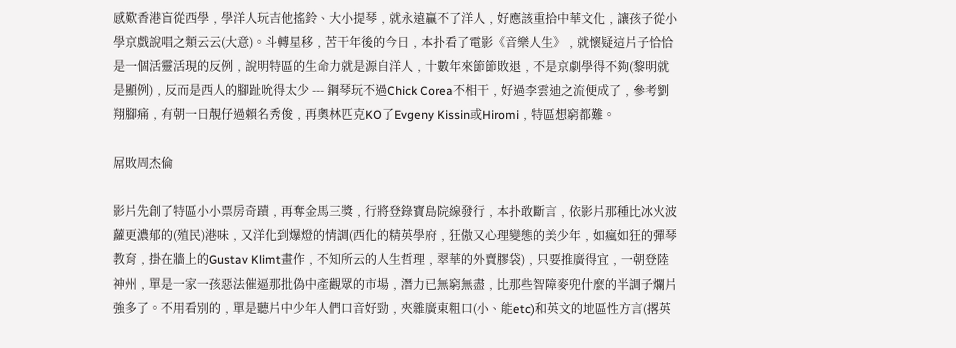感歎香港盲從西學﹐學洋人玩吉他搖鈴、大小提琴﹐就永遠贏不了洋人﹐好應該重拾中華文化﹐讓孩子從小學京戲說唱之類云云(大意)。斗轉星移﹐苦干年後的今日﹐本扑看了電影《音樂人生》﹐就懷疑這片子恰恰是一個活靈活現的反例﹐說明特區的生命力就是源自洋人﹐十數年來節節敗退﹐不是京劇學得不夠(黎明就是顯例)﹐反而是西人的腳趾吮得太少 --- 鋼琴玩不過Chick Corea不相干﹐好過李雲迪之流便成了﹐參考劉翔腳痛﹐有朝一日靚仔過賴名秀俊﹐再奧林匹克KO了Evgeny Kissin或Hiromi﹐特區想窮都難。

屌敗周杰倫

影片先創了特區小小票房奇蹟﹐再奪金馬三獎﹐行將登錄寶島院線發行﹐本扑敢斷言﹐依影片那種比冰火波蘿更濃郁的(殖民)港味﹐又洋化到爆燈的情調(西化的精英學府﹐狂傲又心理變態的美少年﹐如瘋如狂的彈琴教育﹐掛在牆上的Gustav Klimt畫作﹐不知所云的人生哲理﹐翠華的外賣膠袋)﹐只要推廣得宜﹐一朝登陸神州﹐單是一家一孩惡法催逼那批偽中產觀眾的市場﹐潛力已無窮無盡﹐比那些智障麥兜什麼的半調子爛片強多了。不用看別的﹐單是聽片中少年人們口音好勁﹐夾雜廣東粗口(小、能etc)和英文的地區性方言(撂英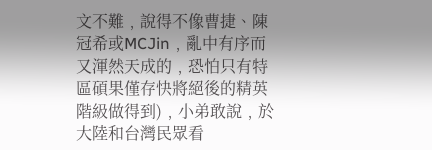文不難﹐說得不像曹捷、陳冠希或MCJin﹐亂中有序而又渾然天成的﹐恐怕只有特區碩果僅存快將絕後的精英階級做得到)﹐小弟敢說﹐於大陸和台灣民眾看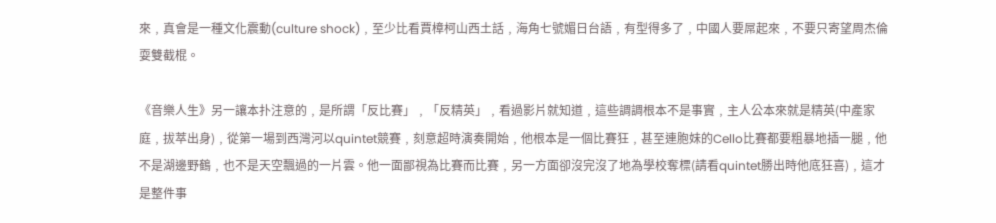來﹐真會是一種文化震動(culture shock)﹐至少比看賈樟柯山西土話﹐海角七號媚日台語﹐有型得多了﹐中國人要屌起來﹐不要只寄望周杰倫耍雙截棍。

《音樂人生》另一讓本扑注意的﹐是所謂「反比賽」﹐「反精英」﹐看過影片就知道﹐這些調調根本不是事實﹐主人公本來就是精英(中產家庭﹐拔萃出身)﹐從第一場到西灣河以quintet競賽﹐刻意超時演奏開始﹐他根本是一個比賽狂﹐甚至連胞妹的Cello比賽都要粗暴地插一腿﹐他不是湖邊野鶴﹐也不是天空飄過的一片雲。他一面鄙視為比賽而比賽﹐另一方面卻沒完沒了地為學校奪標(請看quintet勝出時他底狂喜)﹐這才是整件事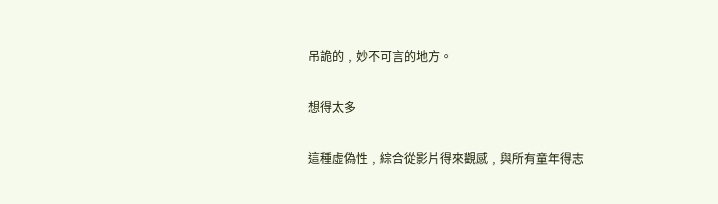吊詭的﹐妙不可言的地方。

想得太多

這種虛偽性﹐綜合從影片得來觀感﹐與所有童年得志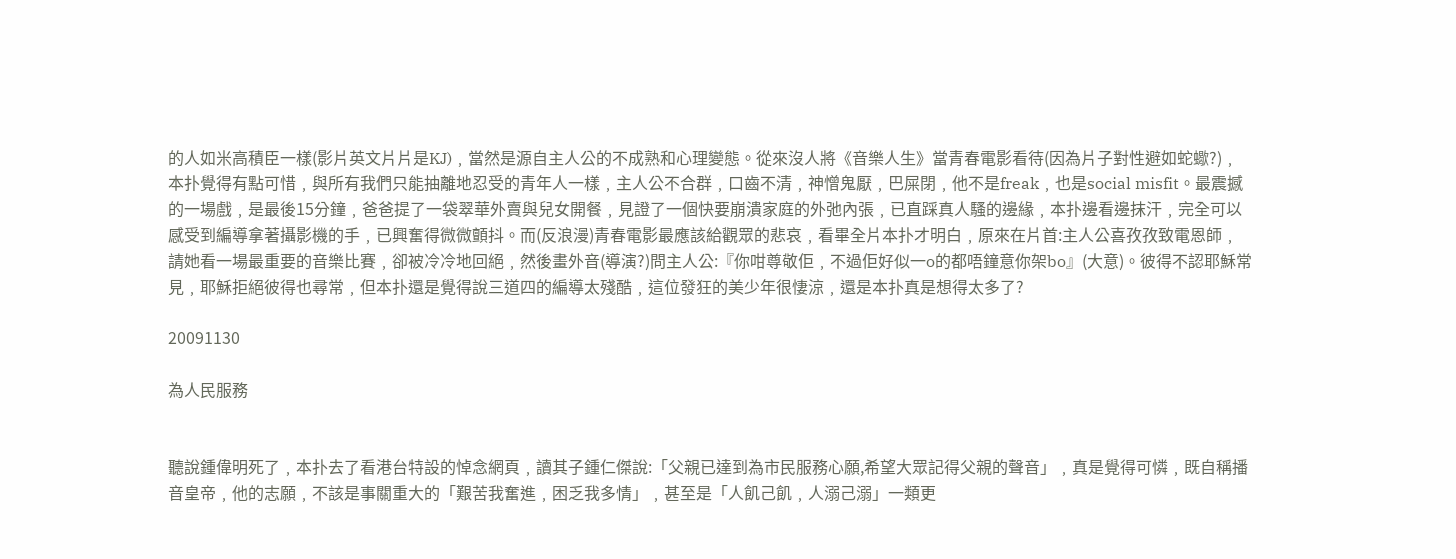的人如米高積臣一樣(影片英文片片是KJ)﹐當然是源自主人公的不成熟和心理變態。從來沒人將《音樂人生》當青春電影看待(因為片子對性避如蛇蠍?)﹐本扑覺得有點可惜﹐與所有我們只能抽離地忍受的青年人一樣﹐主人公不合群﹐口齒不清﹐神憎鬼厭﹐巴屎閉﹐他不是freak﹐也是social misfit。最震撼的一場戲﹐是最後15分鐘﹐爸爸提了一袋翠華外賣與兒女開餐﹐見證了一個快要崩潰家庭的外弛內張﹐已直踩真人騷的邊緣﹐本扑邊看邊抹汗﹐完全可以感受到編導拿著攝影機的手﹐已興奮得微微顫抖。而(反浪漫)青春電影最應該給觀眾的悲哀﹐看畢全片本扑才明白﹐原來在片首:主人公喜孜孜致電恩師﹐請她看一場最重要的音樂比賽﹐卻被冷冷地回絕﹐然後畫外音(導演?)問主人公:『你咁尊敬佢﹐不過佢好似一o的都唔鐘意你架bo』(大意)。彼得不認耶穌常見﹐耶穌拒絕彼得也尋常﹐但本扑還是覺得說三道四的編導太殘酷﹐這位發狂的美少年很悽涼﹐還是本扑真是想得太多了?

20091130

為人民服務


聽說鍾偉明死了﹐本扑去了看港台特設的悼念網頁﹐讀其子鍾仁傑說:「父親已達到為市民服務心願,希望大眾記得父親的聲音」﹐真是覺得可憐﹐既自稱播音皇帝﹐他的志願﹐不該是事關重大的「艱苦我奮進﹐困乏我多情」﹐甚至是「人飢己飢﹐人溺己溺」一類更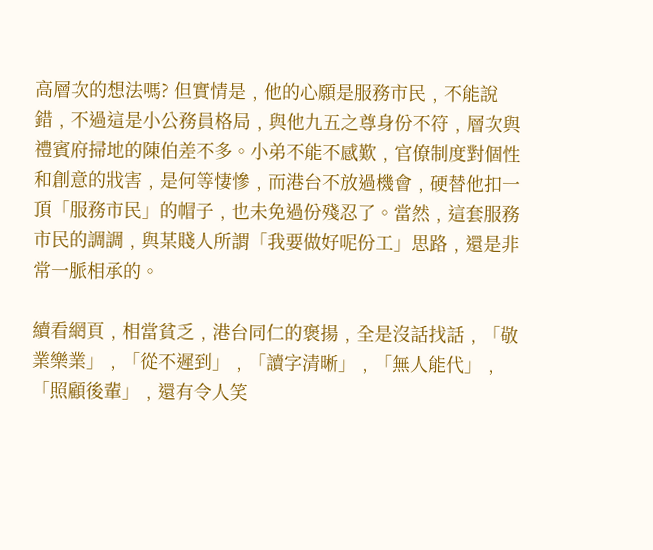高層次的想法嗎? 但實情是﹐他的心願是服務市民﹐不能說錯﹐不過這是小公務員格局﹐與他九五之尊身份不符﹐層次與禮賓府掃地的陳伯差不多。小弟不能不感歎﹐官僚制度對個性和創意的戕害﹐是何等悽慘﹐而港台不放過機會﹐硬替他扣一頂「服務市民」的帽子﹐也未免過份殘忍了。當然﹐這套服務市民的調調﹐與某賤人所謂「我要做好呢份工」思路﹐還是非常一脈相承的。

續看網頁﹐相當貧乏﹐港台同仁的褒揚﹐全是沒話找話﹐「敬業樂業」﹐「從不遲到」﹐「讀字清晰」﹐「無人能代」﹐「照顧後輩」﹐還有令人笑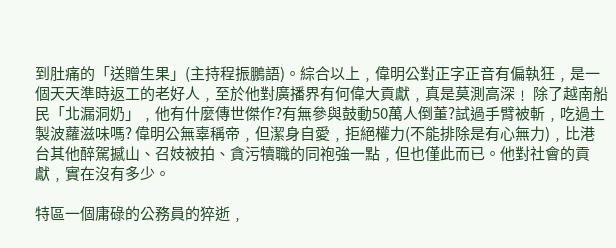到肚痛的「送贈生果」(主持程振鵬語)。綜合以上﹐偉明公對正字正音有偏執狂﹐是一個天天準時返工的老好人﹐至於他對廣播界有何偉大貢獻﹐真是莫測高深﹗ 除了越南船民「北漏洞奶」﹐他有什麼傳世傑作?有無參與鼓動50萬人倒董?試過手臂被斬﹐吃過土製波蘿滋味嗎? 偉明公無辜稱帝﹐但潔身自愛﹐拒絕權力(不能排除是有心無力)﹐比港台其他醉駕撼山、召妓被拍、貪污犢職的同袍強一點﹐但也僅此而已。他對社會的貢獻﹐實在沒有多少。

特區一個庸碌的公務員的猝逝﹐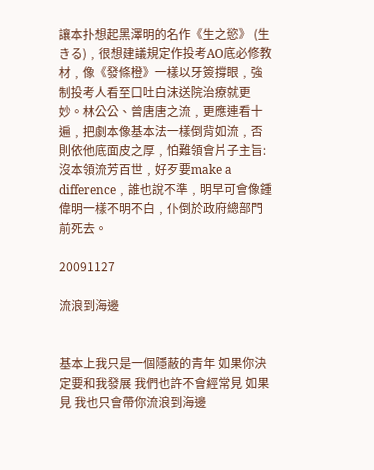讓本扑想起黑澤明的名作《生之慾》 (生きる)﹐很想建議規定作投考AO底必修教材﹐像《發條橙》一樣以牙簽撐眼﹐強制投考人看至口吐白沫送院治療就更妙。林公公、曾唐唐之流﹐更應連看十遍﹐把劇本像基本法一樣倒背如流﹐否則依他底面皮之厚﹐怕難領會片子主旨:沒本領流芳百世﹐好歹要make a difference﹐誰也說不準﹐明早可會像鍾偉明一樣不明不白﹐仆倒於政府總部門前死去。

20091127

流浪到海邊


基本上我只是一個隱蔽的青年 如果你決定要和我發展 我們也許不會經常見 如果見 我也只會帶你流浪到海邊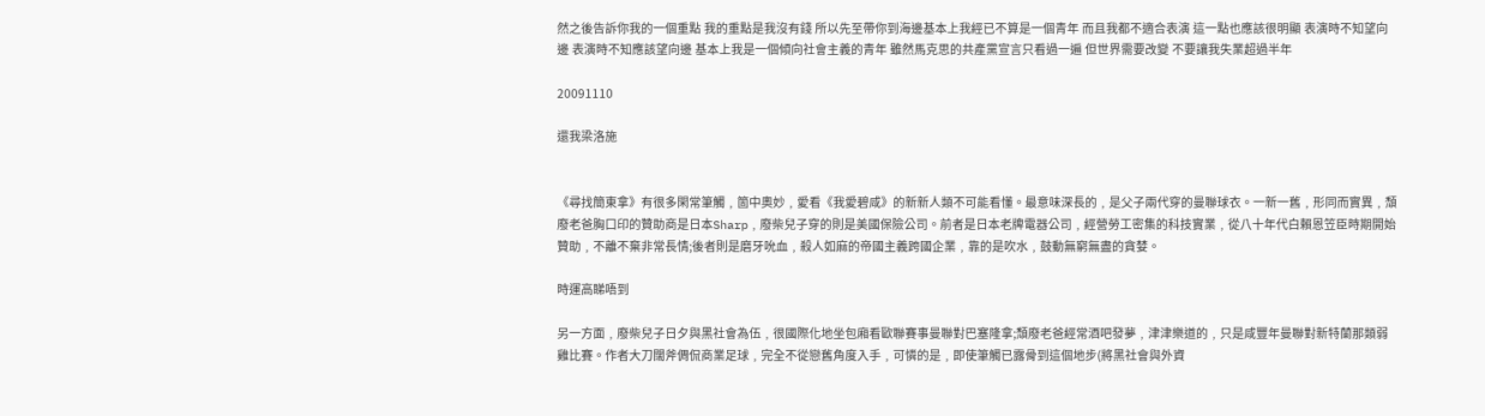然之後告訴你我的一個重點 我的重點是我沒有錢 所以先至帶你到海邊基本上我經已不算是一個青年 而且我都不適合表演 這一點也應該很明顯 表演時不知望向邊 表演時不知應該望向邊 基本上我是一個傾向社會主義的青年 雖然馬克思的共產黨宣言只看過一遍 但世界需要改變 不要讓我失業超過半年

20091110

還我梁洛施


《尋找簡東拿》有很多閑常筆觸﹐箇中奧妙﹐愛看《我愛碧咸》的新新人類不可能看懂。最意味深長的﹐是父子兩代穿的曼聯球衣。一新一舊﹐形同而實異﹐頹廢老爸胸口印的贊助商是日本Sharp﹐廢柴兒子穿的則是美國保險公司。前者是日本老牌電器公司﹐經營勞工密集的科技實業﹐從八十年代白賴恩笠臣時期開始贊助﹐不離不棄非常長情;後者則是磨牙吮血﹐殺人如麻的帝國主義跨國企業﹐靠的是吹水﹐鼓動無窮無盡的貪婪。

時運高睇唔到

另一方面﹐廢柴兒子日夕與黑社會為伍﹐很國際化地坐包廂看歐聯賽事曼聯對巴塞隆拿;頹廢老爸經常酒吧發夢﹐津津樂道的﹐只是咸豐年曼聯對新特蘭那類弱雞比賽。作者大刀闊斧倜侃商業足球﹐完全不從戀舊角度入手﹐可憐的是﹐即使筆觸已露骨到這個地步(將黑社會與外資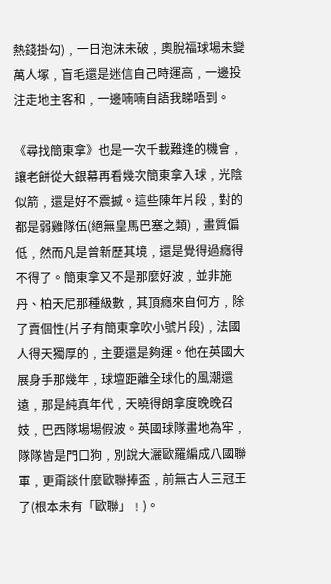熱錢掛勾)﹐一日泡沫未破﹐奧脫福球場未變萬人塚﹐盲毛還是迷信自己時運高﹐一邊投注走地主客和﹐一邊喃喃自語我睇唔到。

《尋找簡東拿》也是一次千載難逢的機會﹐讓老餅從大銀幕再看幾次簡東拿入球﹐光陰似箭﹐還是好不震撼。這些陳年片段﹐對的都是弱雞隊伍(絕無皇馬巴塞之類)﹐畫質偏低﹐然而凡是曾新歷其境﹐還是覺得過癮得不得了。簡東拿又不是那麼好波﹐並非施丹、柏天尼那種級數﹐其頂癮來自何方﹐除了賣個性(片子有簡東拿吹小號片段)﹐法國人得天獨厚的﹐主要還是夠運。他在英國大展身手那幾年﹐球壇距離全球化的風潮還遠﹐那是純真年代﹐天曉得朗拿度晚晚召妓﹐巴西隊場場假波。英國球隊畫地為牢﹐隊隊皆是門口狗﹐別說大灑歐羅編成八國聯軍﹐更甭談什麼歐聯捧盃﹐前無古人三冠王了(根本未有「歐聯」﹗)。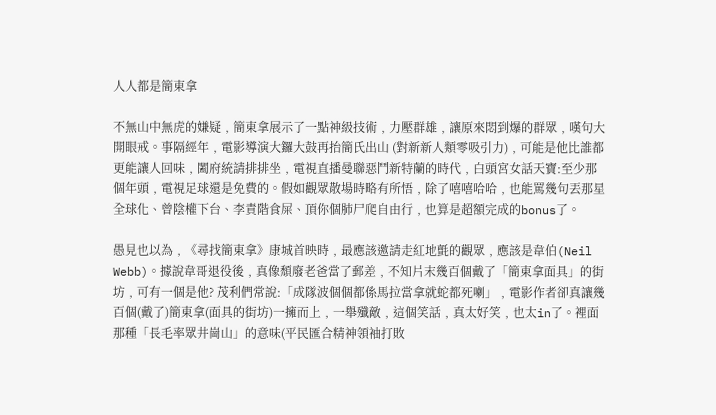人人都是簡東拿

不無山中無虎的嫌疑﹐簡東拿展示了一點神級技術﹐力壓群雄﹐讓原來悶到爆的群眾﹐嘆句大開眼戒。事隔經年﹐電影導演大鑼大鼓再抬簡氏出山 (對新新人類零吸引力)﹐可能是他比誰都更能讓人回味﹐闔府統請排排坐﹐電視直播曼聯惡鬥新特蘭的時代﹐白頭宮女話天寶:至少那個年頭﹐電視足球還是免費的。假如觀眾散場時略有所悟﹐除了嘻嘻哈哈﹐也能罵幾句丟那星全球化、曾陰權下台、李責階食屎、頂你個肺尸爬自由行﹐也算是超額完成的bonus了。

愚見也以為﹐《尋找簡東拿》康城首映時﹐最應該邀請走紅地氈的觀眾﹐應該是韋伯(Neil Webb)。據說韋哥退役後﹐真像頹廢老爸當了郵差﹐不知片末幾百個戴了「簡東拿面具」的街坊﹐可有一個是他? 茂利們常說:「成隊波個個都係馬拉當拿就蛇都死喇」﹐電影作者卻真讓幾百個(戴了)簡東拿(面具的街坊)一擁而上﹐一舉殲敵﹐這個笑話﹐真太好笑﹐也太in了。裡面那種「長毛率眾井崗山」的意味(平民匯合精神領袖打敗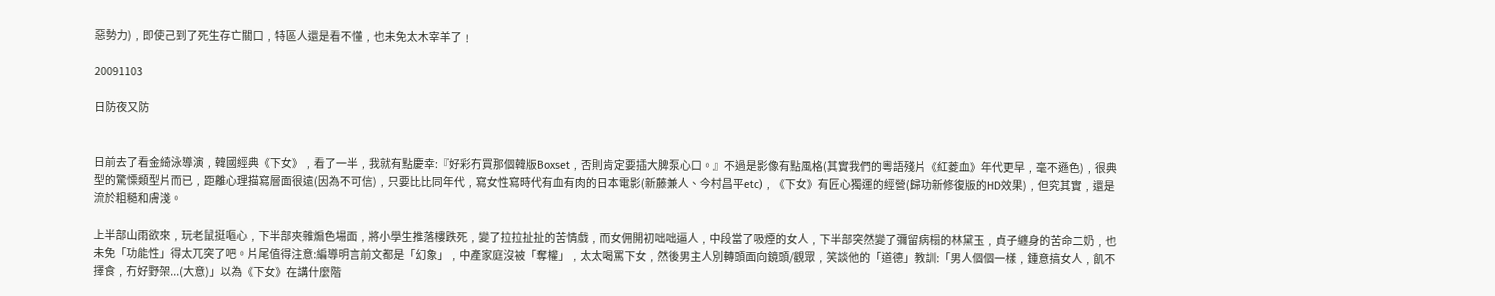惡勢力)﹐即使己到了死生存亡關口﹐特區人還是看不懂﹐也未免太木宰羊了﹗

20091103

日防夜又防


日前去了看金綺泳導演﹐韓國經典《下女》﹐看了一半﹐我就有點慶幸:『好彩冇買那個韓版Boxset﹐否則肯定要插大脾泵心口。』不過是影像有點風格(其實我們的粵語殘片《紅菱血》年代更早﹐毫不遜色)﹐很典型的驚慄類型片而已﹐距離心理描寫層面很遠(因為不可信)﹐只要比比同年代﹐寫女性寫時代有血有肉的日本電影(新藤兼人、今村昌平etc)﹐《下女》有匠心獨運的經營(歸功新修復版的HD效果)﹐但究其實﹐還是流於粗糙和膚淺。

上半部山雨欲來﹐玩老鼠挺嘔心﹐下半部夾雜煽色場面﹐將小學生推落樓跌死﹐變了拉拉扯扯的苦情戲﹐而女佣開初咄咄逼人﹐中段當了吸煙的女人﹐下半部突然變了彌留病榻的林黛玉﹐貞子纏身的苦命二奶﹐也未免「功能性」得太兀突了吧。片尾值得注意:編導明言前文都是「幻象」﹐中產家庭沒被「奪權」﹐太太喝罵下女﹐然後男主人別轉頭面向鏡頭/觀眾﹐笑談他的「道德」教訓:「男人個個一樣﹐鍾意搞女人﹐飢不擇食﹐冇好野架...(大意)」以為《下女》在講什麼階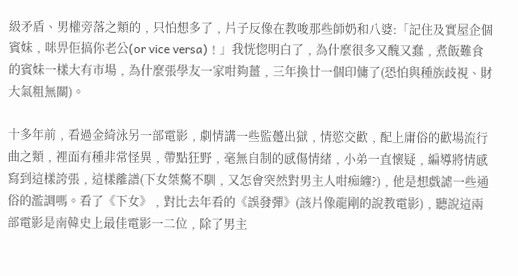級矛盾、男權旁落之類的﹐只怕想多了﹐片子反像在教唆那些師奶和八婆:「記住及實屋企個賓妹﹐咪畀佢搞你老公(or vice versa)﹗」我恍惚明白了﹐為什麼很多又醜又蠢﹐煮飯難食的賓妹一樣大有市場﹐為什麼張學友一家咁夠薑﹐三年換廿一個印傭了(恐怕與種族歧視、財大氣粗無關)。

十多年前﹐看過金綺泳另一部電影﹐劇情講一些監躉出獄﹐情慾交歡﹐配上庸俗的歡場流行曲之類﹐裡面有種非常怪異﹐帶點狂野﹐毫無自制的感傷情緒﹐小弟一直懷疑﹐編導將情感寫到這樣誇張﹐這樣離譜(下女桀驁不馴﹐又怎會突然對男主人咁痴纏?)﹐他是想戲謔一些通俗的濫調嗎。看了《下女》﹐對比去年看的《誤發彈》(該片像龍剛的說教電影)﹐聽說這兩部電影是南韓史上最佳電影一二位﹐除了男主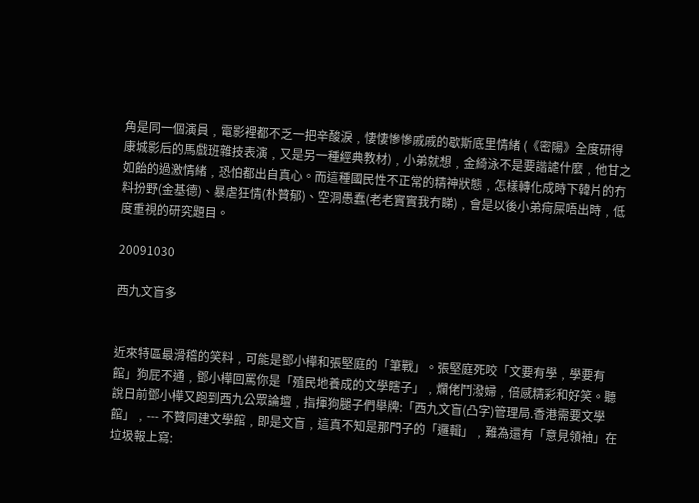角是同一個演員﹐電影裡都不乏一把辛酸淚﹐悽悽慘慘戚戚的歇斯底里情緒 (《密陽》全度研得康城影后的馬戲班雜技表演﹐又是另一種經典教材)﹐小弟就想﹐金綺泳不是要諧謔什麼﹐他甘之如飴的過激情緒﹐恐怕都出自真心。而這種國民性不正常的精神狀態﹐怎樣轉化成時下韓片的冇料扮野(金基德)、暴虐狂情(朴贊郁)、空洞愚蠢(老老實實我冇睇)﹐會是以後小弟疴屎唔出時﹐低度重視的研究題目。

20091030

西九文盲多


近來特區最滑稽的笑料﹐可能是鄧小樺和張堅庭的「筆戰」。張堅庭死咬「文要有學﹐學要有館」狗屁不通﹐鄧小樺回罵你是「殖民地養成的文學瞎子」﹐爛佬鬥潑婦﹐倍感精彩和好笑。聽說日前鄧小樺又跑到西九公眾論壇﹐指揮狗腿子們舉牌:「西九文盲(凸字)管理局.香港需要文學館」﹐--- 不贊同建文學館﹐即是文盲﹐這真不知是那門子的「邏輯」﹐難為還有「意見領袖」在垃圾報上寫: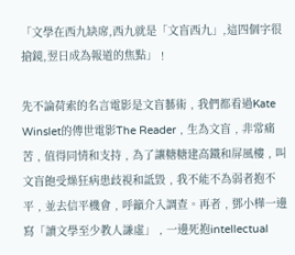「文學在西九缺席,西九就是「文盲西九」,這四個字很搶鏡,翌日成為報道的焦點」﹗

先不論荷索的名言電影是文盲藝術﹐我們都看過Kate Winslet的傳世電影The Reader﹐生為文盲﹐非常痛苦﹐值得同情和支持﹐為了讓糖糖建高鐵和屏風樓﹐叫文盲飽受燥狂病患歧視和詆毀﹐我不能不為弱者抱不平﹐並去信平機會﹐呼籲介入調查。再者﹐鄧小樺一邊寫「讀文學至少教人謙虛」﹐一邊死抱intellectual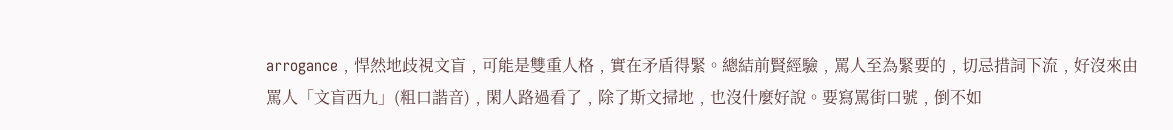arrogance﹐悍然地歧視文盲﹐可能是雙重人格﹐實在矛盾得緊。總結前賢經驗﹐罵人至為緊要的﹐切忌措詞下流﹐好沒來由罵人「文盲西九」(粗口諧音)﹐閑人路過看了﹐除了斯文掃地﹐也沒什麼好說。要寫罵街口號﹐倒不如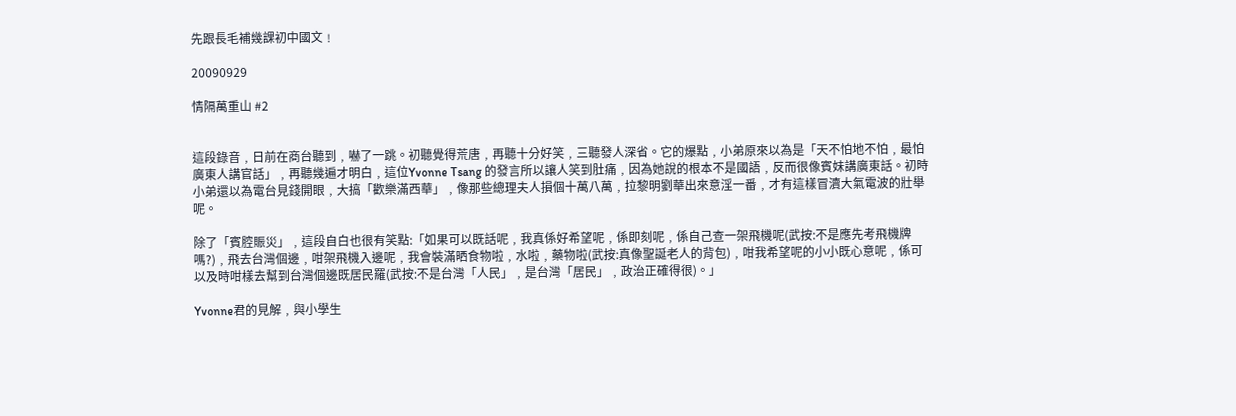先跟長毛補幾課初中國文﹗

20090929

情隔萬重山 #2


這段錄音﹐日前在商台聽到﹐嚇了一跳。初聽覺得荒唐﹐再聽十分好笑﹐三聽發人深省。它的爆點﹐小弟原來以為是「天不怕地不怕﹐最怕廣東人講官話」﹐再聽幾遍才明白﹐這位Yvonne Tsang 的發言所以讓人笑到肚痛﹐因為她說的根本不是國語﹐反而很像賓妹講廣東話。初時小弟還以為電台見錢開眼﹐大搞「歡樂滿西華」﹐像那些總理夫人損個十萬八萬﹐拉黎明劉華出來意淫一番﹐才有這樣冒瀆大氣電波的壯舉呢。

除了「賓腔賑災」﹐這段自白也很有笑點:「如果可以既話呢﹐我真係好希望呢﹐係即刻呢﹐係自己查一架飛機呢(武按:不是應先考飛機牌嗎?)﹐飛去台灣個邊﹐咁架飛機入邊呢﹐我會裝滿晒食物啦﹐水啦﹐藥物啦(武按:真像聖誕老人的背包)﹐咁我希望呢的小小既心意呢﹐係可以及時咁樣去幫到台灣個邊既居民羅(武按:不是台灣「人民」﹐是台灣「居民」﹐政治正確得很)。」

Yvonne君的見解﹐與小學生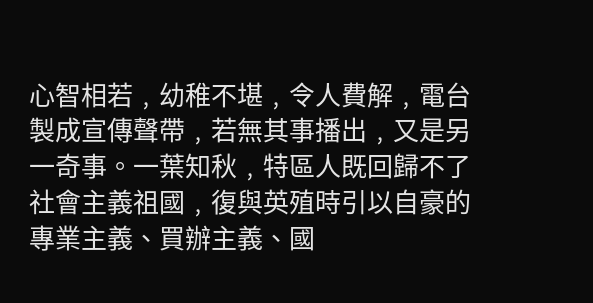心智相若﹐幼稚不堪﹐令人費解﹐電台製成宣傳聲帶﹐若無其事播出﹐又是另一奇事。一葉知秋﹐特區人既回歸不了社會主義祖國﹐復與英殖時引以自豪的專業主義、買辦主義、國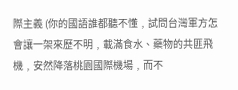際主義 (你的國語誰都聽不懂﹐試問台灣軍方怎會讓一架來歷不明﹐載滿食水、藥物的共匪飛機﹐安然降落桃園國際機場﹐而不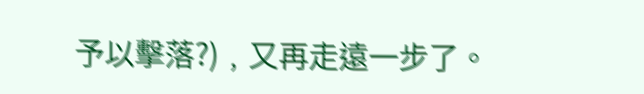予以擊落?)﹐又再走遠一步了。